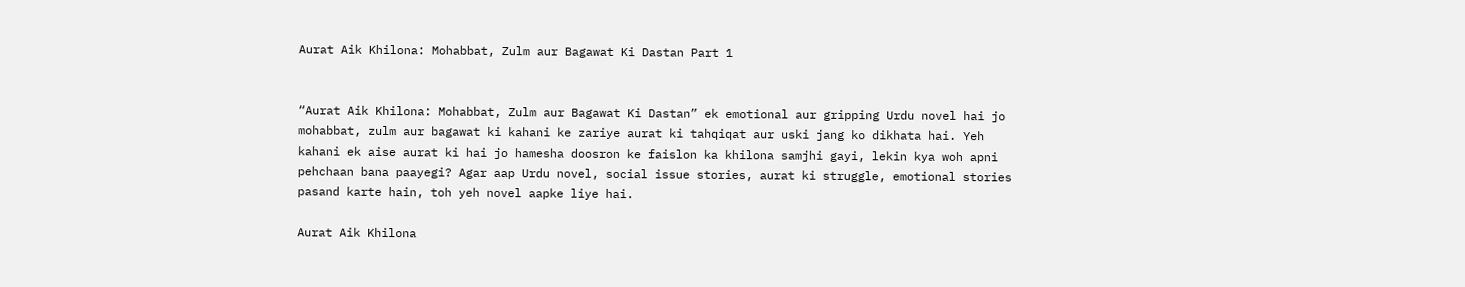Aurat Aik Khilona: Mohabbat, Zulm aur Bagawat Ki Dastan Part 1


“Aurat Aik Khilona: Mohabbat, Zulm aur Bagawat Ki Dastan” ek emotional aur gripping Urdu novel hai jo mohabbat, zulm aur bagawat ki kahani ke zariye aurat ki tahqiqat aur uski jang ko dikhata hai. Yeh kahani ek aise aurat ki hai jo hamesha doosron ke faislon ka khilona samjhi gayi, lekin kya woh apni pehchaan bana paayegi? Agar aap Urdu novel, social issue stories, aurat ki struggle, emotional stories pasand karte hain, toh yeh novel aapke liye hai.

Aurat Aik Khilona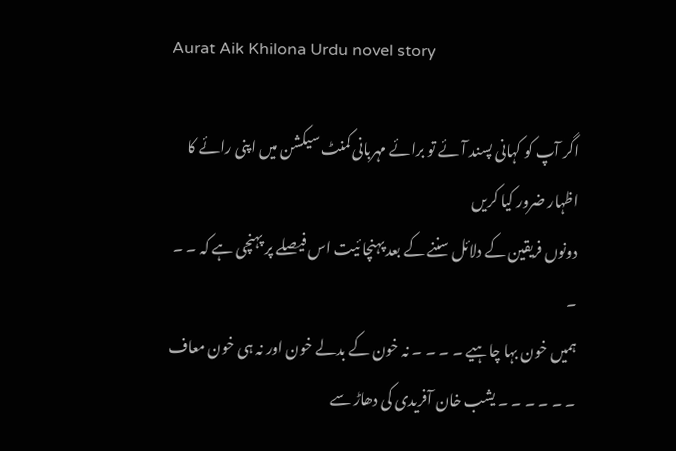Aurat Aik Khilona Urdu novel story

اگر آپ کو کہانی پسند آئے تو برائے مہربانی کمنٹ سیکشن میں اپنی رائے کا اظہار ضرور کیا کریں
دونوں فریقین کے دلائل سننے کے بعد پہنچا ئیت اس فیصلے پر پہنچی ہے کہ ۔ ۔ ۔
ہمیں خون بہا چاہیے ۔ ۔ ۔ ۔ نہ خون کے بدلے خون اور نہ ہی خون معاف ۔ ۔ ۔ ۔ ۔ ۔ یشب خان آفریدی کی دھاڑ سے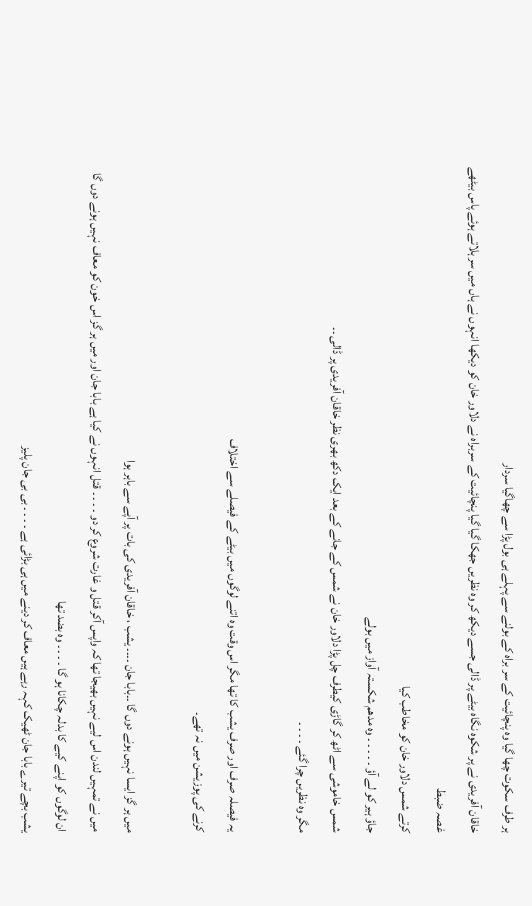ہر طرف سکوت چھا گیا وہ پنچائیت کے سر براہ کے بولنے سے پہلے ہی بول پڑا سے چھاگیا سردار
خاقان آفریدی نے پر شکوہ نگاہ بیٹے پر ڈالی جسے دیکھ کر وہ نظریں جھکا گیا گیا پنچائیت کے سربراہ نے دلاور خان کو دیکھا انہوں نے ہاں میں سر ہلاتے ہوئے پاس بیٹھے غصہ ضبط
کرتے شمس دلاور خان کو مخاطب کیا
جاؤ ہیر کو لے آؤ ۔ ۔ ۔ ۔ ۔ وہ مدھم شکستہ آواز میں بولے
شمس خاموشی سے اٹھ کر گاڑی کیطرف چل پڑا دلاور خان نے شمس کے جانے کے بعد ایک دکھ بھری نظر خاقان آفریدی پر ڈالی ۔۔
مگر وہ نظریں چرا گئے ۔ ۔ ۔ ۔

یہ فیصلہ صرف اور صرف یشب کا تھا مگر اس وقت وہ اتنے لوگوں میں بیٹے کے فیصلے سے اختلاف
کرنے کی پوزیشن میں نہ تھے۔

میں ہر گز ایسا نہیں ہونے دوں گا ۔۔بابا جان ۔۔۔۔ یشب ، خاقان آفریدی کی بات پر آپے سے باہر ہوا
میں نے تمہیں لندن اس لیے نہیں بھیجا تھا کہ واپس آکر قتل و غارت شروع کر دو ۔ ۔ ۔ ۔ قتل انہوں نے کیا ہے بابا جان اور میں ہر گز اس خون کو معاف نہیں ہونے دوں گا ان لوگوں کو اپنے کیے کا بدلہ چکانا ہو گا ۔ ۔ ۔ ۔ وہ بضد تھا
یشب بچے تیرے بابا جان ٹھیک کہہ رہے ہیں معاف کر دینے میں ہی بڑائی ہے ۔ ۔ ۔ ۔ بی بی جان پلیز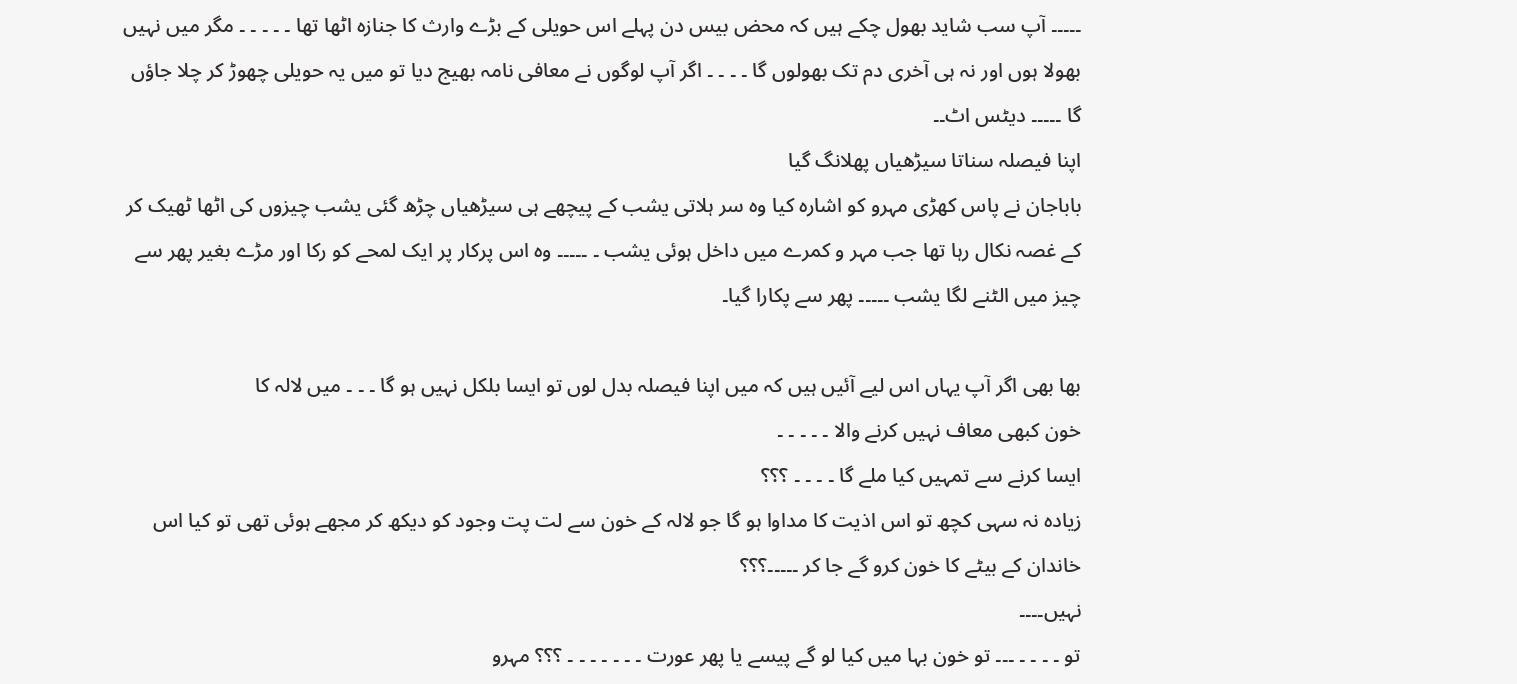۔۔۔۔۔ آپ سب شاید بھول چکے ہیں کہ محض بیس دن پہلے اس حویلی کے بڑے وارث کا جنازہ اٹھا تھا ۔ ۔ ۔ ۔ ۔ مگر میں نہیں بھولا ہوں اور نہ ہی آخری دم تک بھولوں گا ۔ ۔ ۔ ۔ اگر آپ لوگوں نے معافی نامہ بھیج دیا تو میں یہ حویلی چھوڑ کر چلا جاؤں گا ۔۔۔۔۔ دیٹس اٹ۔۔
اپنا فیصلہ سناتا سیڑھیاں پھلانگ گیا
باباجان نے پاس کھڑی مہرو کو اشارہ کیا وہ سر ہلاتی یشب کے پیچھے ہی سیڑھیاں چڑھ گئی یشب چیزوں کی اٹھا ٹھیک کر کے غصہ نکال رہا تھا جب مہر و کمرے میں داخل ہوئی یشب ۔ ۔۔۔۔۔ وہ اس پرکار پر ایک لمحے کو رکا اور مڑے بغیر پھر سے چیز میں الٹنے لگا یشب ۔۔۔۔۔ پھر سے پکارا گیا۔

بھا بھی اگر آپ یہاں اس لیے آئیں ہیں کہ میں اپنا فیصلہ بدل لوں تو ایسا بلکل نہیں ہو گا ۔ ۔ ۔ میں لالہ کا
خون کبھی معاف نہیں کرنے والا ۔ ۔ ۔ ۔ ۔
ایسا کرنے سے تمہیں کیا ملے گا ۔ ۔ ۔ ۔ ؟؟؟
زیادہ نہ سہی کچھ تو اس اذیت کا مداوا ہو گا جو لالہ کے خون سے لت پت وجود کو دیکھ کر مجھے ہوئی تھی تو کیا اس خاندان کے بیٹے کا خون کرو گے جا کر ۔۔۔۔۔؟؟؟
نہیں۔۔۔۔
تو ۔ ۔ ۔ ۔ ۔۔۔ تو خون بہا میں کیا لو گے پیسے یا پھر عورت ۔ ۔ ۔ ۔ ۔ ۔ ۔ ؟؟؟ مہرو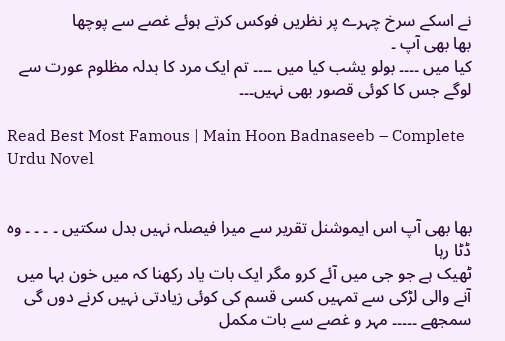نے اسکے سرخ چہرے پر نظریں فوکس کرتے ہوئے غصے سے پوچھا
بھا بھی آپ ۔
کیا میں ۔۔۔۔ بولو یشب کیا میں ۔۔۔۔ تم ایک مرد کا بدلہ مظلوم عورت سے لوگے جس کا کوئی قصور بھی نہیں۔۔۔

Read Best Most Famous | Main Hoon Badnaseeb – Complete Urdu Novel


بھا بھی آپ اس ایموشنل تقریر سے میرا فیصلہ نہیں بدل سکتیں ۔ ۔ ۔ ۔ وہ ڈٹا رہا
ٹھیک ہے جو جی میں آئے کرو مگر ایک بات یاد رکھنا کہ میں خون بہا میں آنے والی لڑکی سے تمہیں کسی قسم کی کوئی زیادتی نہیں کرنے دوں گی سمجھے ۔۔۔۔۔ مہر و غصے سے بات مکمل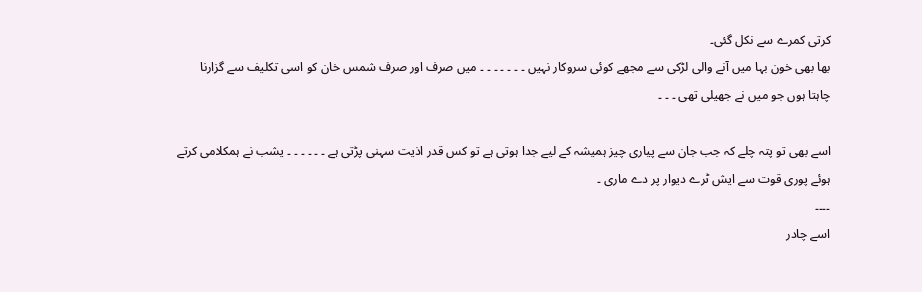کرتی کمرے سے نکل گئی۔
بھا بھی خون بہا میں آنے والی لڑکی سے مجھے کوئی سروکار نہیں ۔ ۔ ۔ ۔ ۔ ۔ ۔ میں صرف اور صرف شمس خان کو اسی تکلیف سے گزارنا چاہتا ہوں جو میں نے جھیلی تھی ۔ ۔ ۔

اسے بھی تو پتہ چلے کہ جب جان سے پیاری چیز ہمیشہ کے لیے جدا ہوتی ہے تو کس قدر اذیت سہنی پڑتی ہے ۔ ۔ ۔ ۔ ۔ ۔ یشب نے ہمکلامی کرتے ہوئے پوری قوت سے ایش ٹرے دیوار پر دے ماری ۔
۔۔۔۔
اسے چادر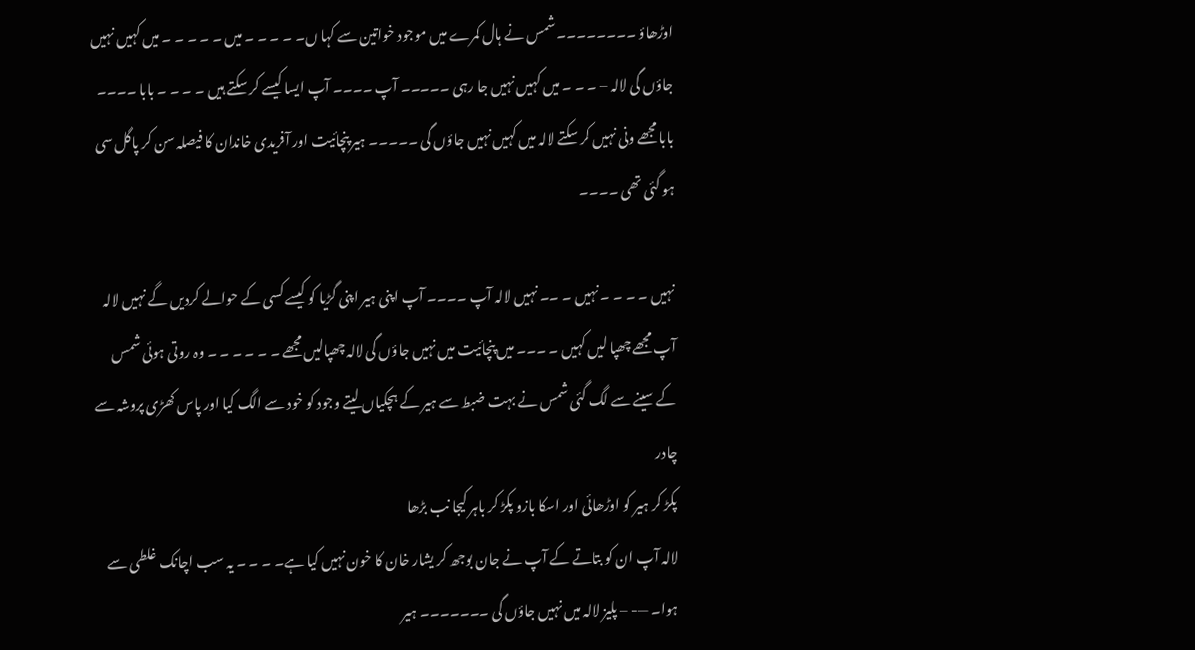اوڑھاؤ ۔۔۔۔۔۔۔۔ شمس نے ہال کمرے میں موجود خواتین سے کہا ں۔ ۔ ۔ ۔ ۔ میں ۔ ۔ ۔ ۔ ۔ میں کہیں نہیں جاؤں گی لالہ – ۔ ۔ ۔ میں کہیں نہیں جا رہی ۔۔۔۔۔ آپ ۔۔۔۔ آپ ایسا کیسے کر سکتے ہیں ۔ ۔ ۔ ۔ بابا ۔۔۔۔ بابا مجھے ونی نہیں کر سکتے لالہ میں کہیں نہیں جاؤں گی ۔۔۔۔۔ ہیر پنچائیت اور آفریدی خاندان کا فیصلہ سن کر پاگل سی ہو گئی تھی ۔۔۔۔

نہیں ۔ ۔ ۔ ۔ نہیں ۔ ۔۔ نہیں لالہ آپ ۔۔۔۔ آپ اپنی ہیر اپنی گڑیا کو کیسے کسی کے حوالے کردیں گے نہیں لالہ آپ مجھے چھپا لیں کہیں ۔ ۔۔۔ میں پنچائیت میں نہیں جاؤں گی لالہ چھپالیں مجھے ۔ ۔ ۔ ۔ ۔ ۔ وہ روتی ہوئی شمس کے سینے سے لگ گئی شمس نے بہت ضبط سے ہیر کے ہچکیاں لیتے وجود کو خود سے الگ کیا اور پاس کھڑی پروشہ سے چادر
پکڑ کر ہیر کو اوڑھائی اور اسکا بازو پکڑ کر باہر کیجا نب بڑھا
لالہ آپ ان کو بتاتے کے آپ نے جان بوجھ کر یشار خان کا خون نہیں کیا ہے۔ ۔ ۔ ۔ یہ سب اچانک غلطی سے ہوا۔ —- – پلیز لالہ میں نہیں جاؤں گی ۔۔۔۔۔۔۔ ہیر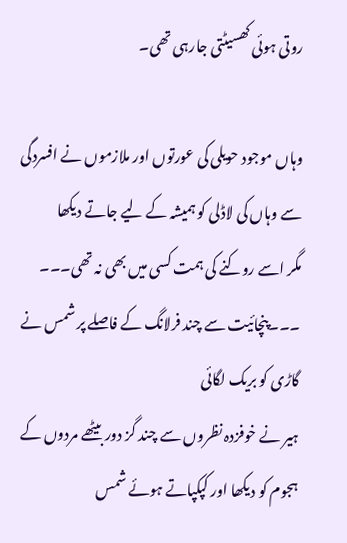روتی ہوئی کھسیٹتی جارہی تھی۔

وہاں موجود حویلی کی عورتوں اور ملازموں نے افسردگی سے وہاں کی لاڈلی کو ہمیشہ کے لیے جاتے دیکھا
مگر اسے روکنے کی ہمت کسی میں بھی نہ تھی۔۔۔
۔۔۔پنچائیت سے چند فرلانگ کے فاصلے پر شمس نے گاڑی کو بریک لگائی
ہیر نے خوفزدہ نظروں سے چند گز دور بیٹھے مردوں کے ہجوم کو دیکھا اور کپکپاتے ہوئے شمس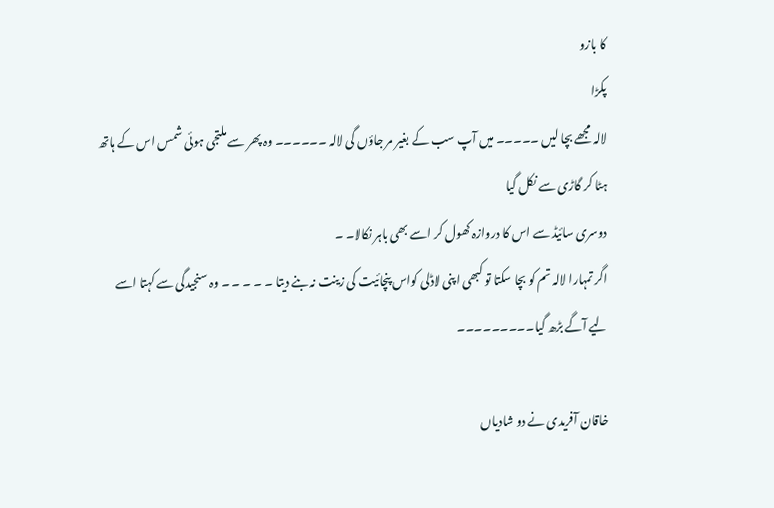کا بازو
پکڑا
لالہ مجھے بچا لیں ۔۔۔۔۔ میں آپ سب کے بغیر مر جاؤں گی لالہ ۔۔۔۔۔۔ وہ پھر سے ملتجی ہوئی شمس اس کے ہاتھ ہٹا کر گاڑی سے نکل گیا
دوسری سائیڈ سے اس کا دروازہ کھول کر اسے بھی باہر نکالا۔ ۔
اگر تمہارا لالہ تم کو بچا سکتا تو کبھی اپنی لاڈلی کواس پنچائیت کی زینت نہ بنے دیتا ۔ ۔ ۔ ۔ ۔ وہ سنجیدگی سے کہتا اسے لیے آگے بڑھ گیا۔۔۔۔۔۔۔۔۔

خاقان آفریدی نے دو شادیاں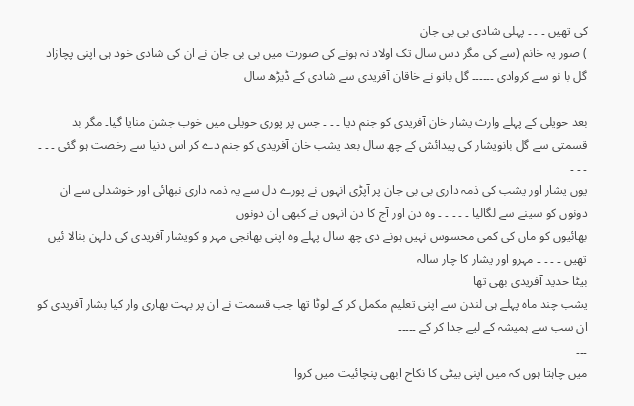کی تھیں ۔ ۔ ۔ پہلی شادی بی بی جان
) صور یہ خانم (سے کی مگر دس سال تک اولاد نہ ہونے کی صورت میں بی بی جان نے ان کی شادی خود ہی اپنی پچازاد گل با نو سے کروادی ۔۔۔۔۔۔ گل بانو نے خاقان آفریدی سے شادی کے ڈیڑھ سال

بعد حویلی کے پہلے وارث یشار خان آفریدی کو جنم دیا ۔ ۔ ۔ جس پر پوری حویلی میں خوب جشن منایا گیا۔ مگر بد قسمتی سے گل بانویشار کی پیدائش کے چھ سال بعد یشب خان آفریدی کو جنم دے کر اس دنیا سے رخصت ہو گئی ۔ ۔ ۔ ۔ ۔ ۔
یوں یشار اور یشب کی ذمہ داری بی بی جان پر آپڑی انہوں نے پورے دل سے یہ ذمہ داری نبھائی اور خوشدلی سے ان دونوں کو سینے سے لگالیا ۔ ۔ ۔ ۔ ۔ وہ دن اور آج کا دن انہوں نے کبھی ان دونوں
بھائیوں کو ماں کی کمی محسوس نہیں ہونے دی چھ سال پہلے وہ اپنی بھانجی مہر و کویشار آفریدی کی دلہن بنالا ئیں تھیں ۔ ۔ ۔ ۔ مہرو اور یشار کا چار سالہ
بیٹا حدید آفریدی بھی تھا
یشب چند ماہ پہلے ہی لندن سے اپنی تعلیم مکمل کر کے لوٹا تھا جب قسمت نے ان پر بہت بھاری وار کیا بشار آفریدی کو ان سب سے ہمیشہ کے لیے جدا کر کے ۔۔۔۔۔
۔۔۔
میں چاہتا ہوں کہ میں اپنی بیٹی کا نکاح ابھی پنچائیت میں کروا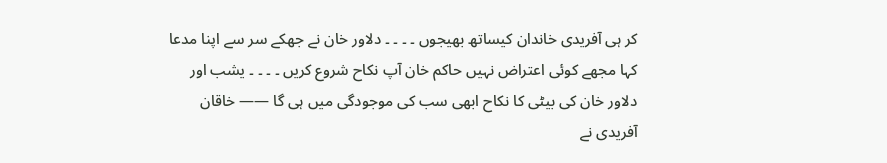کر ہی آفریدی خاندان کیساتھ بھیجوں ۔ ۔ ۔ ۔ دلاور خان نے جھکے سر سے اپنا مدعا کہا مجھے کوئی اعتراض نہیں حاکم خان آپ نکاح شروع کریں ۔ ۔ ۔ ۔ یشب اور دلاور خان کی بیٹی کا نکاح ابھی سب کی موجودگی میں ہی گا —— خاقان آفریدی نے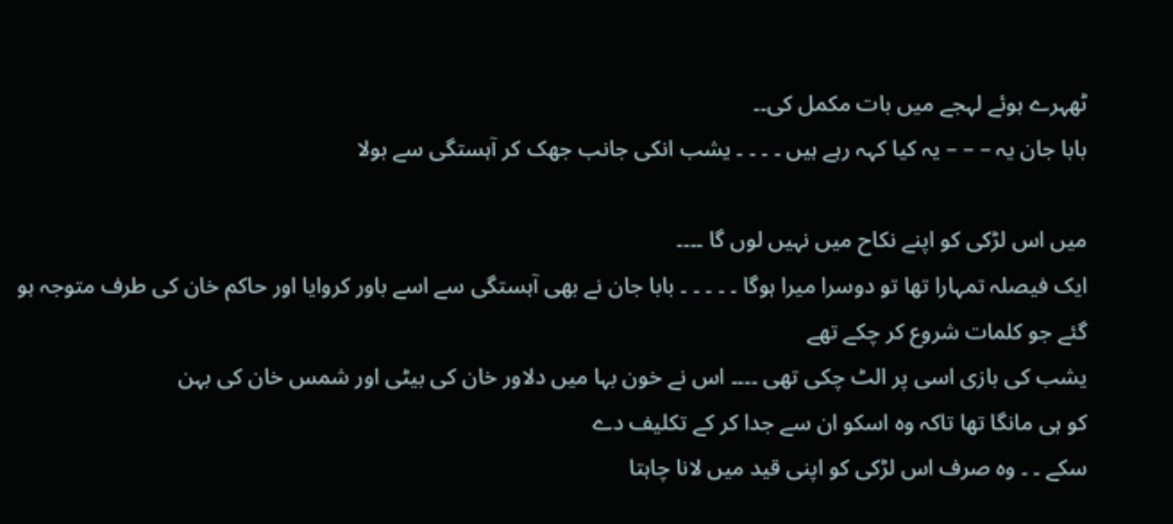ٹھہرے ہوئے لہجے میں بات مکمل کی۔۔
بابا جان یہ – – – یہ کیا کہہ رہے ہیں ۔ ۔ ۔ ۔ یشب انکی جانب جھک کر آہستگی سے بولا

میں اس لڑکی کو اپنے نکاح میں نہیں لوں گا ۔۔۔۔
ایک فیصلہ تمہارا تھا تو دوسرا میرا ہوگا ۔ ۔ ۔ ۔ ۔ بابا جان نے بھی آہستگی سے اسے باور کروایا اور حاکم خان کی طرف متوجہ ہو گئے جو کلمات شروع کر چکے تھے
یشب کی بازی اسی پر الٹ چکی تھی ۔۔۔۔ اس نے خون بہا میں دلاور خان کی بیٹی اور شمس خان کی بہن
کو ہی مانگا تھا تاکہ وہ اسکو ان سے جدا کر کے تکلیف دے
سکے ۔ ۔ وہ صرف اس لڑکی کو اپنی قید میں لانا چاہتا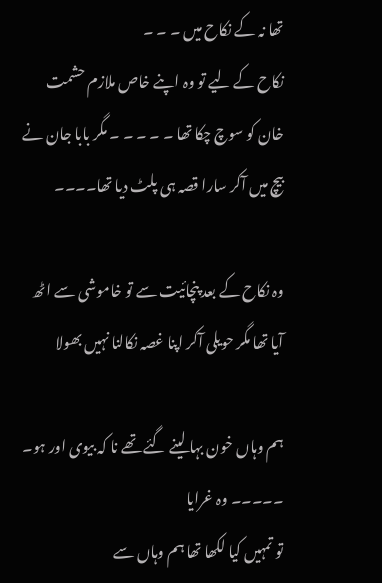تھا نہ کے نکاح میں ۔ ۔ ۔
نکاح کے لیے تو وہ اپنے خاص ملازم حشمت خان کو سوچ چکا تھا ۔ ۔ ۔ ۔ ۔ مگر بابا جان نے بیچ میں آکر سارا قصہ ہی پلٹ دیا تھا۔۔۔۔

وہ نکاح کے بعد پنچائیت سے تو خاموشی سے اٹھ آیا تھا مگر حویلی آکر اپنا غصہ نکالنا نہیں بھولا

ہم وہاں خون بہا لینے گئے تھے نا کہ بیوی اور ہو۔ ۔۔۔۔۔ وہ غرایا
تو تمہیں کیا لکھا تھا ہم وہاں سے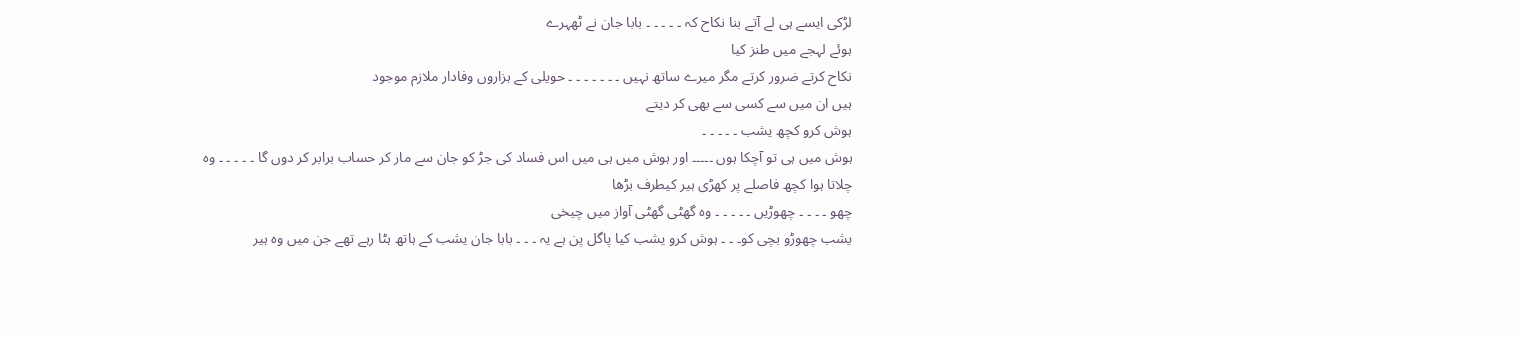لڑکی ایسے ہی لے آتے بنا نکاح کہ ۔ ۔ ۔ ۔ ۔ بابا جان نے ٹھہرے
ہوئے لہجے میں طنز کیا
نکاح کرتے ضرور کرتے مگر میرے ساتھ نہیں ۔ ۔ ۔ ۔ ۔ ۔ ۔ حویلی کے ہزاروں وفادار ملازم موجود
ہیں ان میں سے کسی سے بھی کر دیتے
ہوش کرو کچھ یشب ۔ ۔ ۔ ۔ ۔
ہوش میں ہی تو آچکا ہوں ۔۔۔۔۔ اور ہوش میں ہی میں اس فساد کی جڑ کو جان سے مار کر حساب برابر کر دوں گا ۔ ۔ ۔ ۔ ۔ وہ چلاتا ہوا کچھ فاصلے پر کھڑی ہیر کیطرف بڑھا
چھو ۔ ۔ ۔ ۔ چھوڑیں ۔ ۔ ۔ ۔ ۔ وہ گھٹی گھٹی آواز میں چیخی
یشب چھوڑو بچی کو۔ ۔ ۔ ہوش کرو یشب کیا پاگل پن ہے یہ ۔ ۔ ۔ بابا جان یشب کے ہاتھ ہٹا رہے تھے جن میں وہ ہیر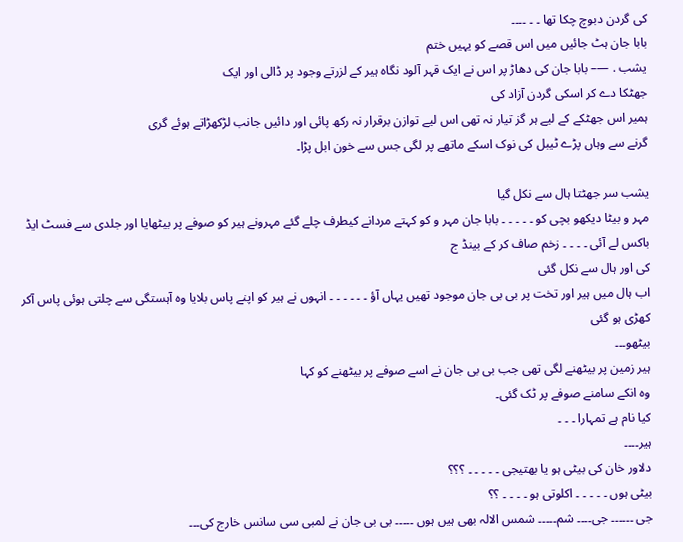کی گردن دبوچ چکا تھا ۔ ۔ ۔۔۔۔
بابا جان ہٹ جائیں میں اس قصے کو یہیں ختم
یشب . —– بابا جان کی دھاڑ پر اس نے ایک قہر آلود نگاہ ہیر کے لزرتے وجود پر ڈالی اور ایک
جھٹکا دے کر اسکی گردن آزاد کی
ہمیر اس جھٹکے کے لیے ہر گز تیار نہ تھی اس لیے توازن برقرار نہ رکھ پائی اور دائیں جانب لڑکھڑاتے ہوئے گری
گرنے سے وہاں پڑے ٹیبل کی نوک اسکے ماتھے پر لگی جس سے خون ابل پڑا۔

یشب سر جھٹتا ہال سے نکل گیا
مہر و بیٹا دیکھو بچی کو ۔ ۔ ۔ ۔ ۔ بابا جان مہر و کو کہتے مردانے کیطرف چلے گئے مہرونے ہیر کو صوفے پر بیٹھایا اور جلدی سے فسٹ ایڈ باکس لے آئی ۔ ۔ ۔ ۔ زخم صاف کر کے بینڈ ج
کی اور ہال سے نکل گئی
اب ہال میں ہیر اور تخت پر بی بی جان موجود تھیں یہاں آؤ ۔ ۔ ۔ ۔ ۔ ۔ انہوں نے ہیر کو اپنے پاس بلایا وہ آہستگی سے چلتی ہوئی پاس آکر کھڑی ہو گئی
بیٹھو۔۔۔
ہیر زمین پر بیٹھنے لگی تھی جب بی بی جان نے اسے صوفے پر بیٹھنے کو کہا
وہ انکے سامنے صوفے پر ٹک گئی۔
کیا نام ہے تمہارا ۔ ۔ ۔
ہیر۔۔۔۔
دلاور خان کی بیٹی ہو یا بھتیجی ۔ ۔ ۔ ۔ ۔ ؟؟؟
بیٹی ہوں ۔ ۔ ۔ ۔ ۔ اکلوتی ہو ۔ ۔ ۔ ۔ ؟؟
جی ۔۔۔۔۔۔ جی۔۔۔۔ شم۔۔۔۔۔ شمس الالہ بھی ہیں ہوں ۔۔۔۔۔ بی بی جان نے لمبی سی سانس خارج کی۔۔۔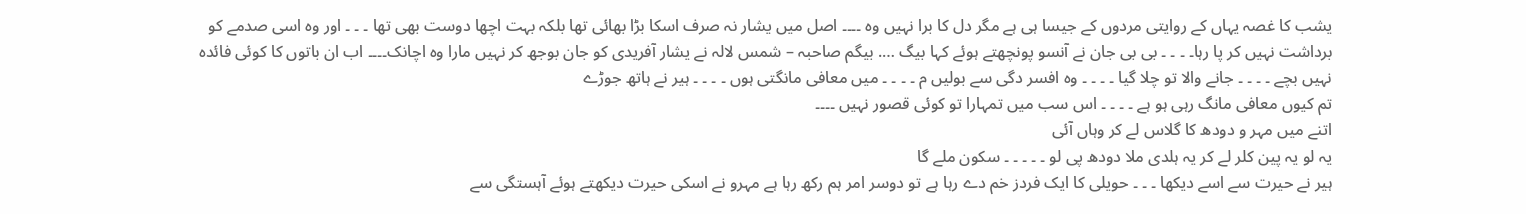یشب کا غصہ یہاں کے روایتی مردوں کے جیسا ہی ہے مگر دل کا برا نہیں وہ ۔۔۔۔ اصل میں یشار نہ صرف اسکا بڑا بھائی تھا بلکہ بہت اچھا دوست بھی تھا ۔ ۔ ۔ اور وہ اسی صدمے کو برداشت نہیں کر پا رہا۔ ۔ ۔ ۔ بی بی جان نے آنسو پونچھتے ہوئے کہا بیگ …. بیگم صاحبہ – شمس لالہ نے یشار آفریدی کو جان بوجھ کر نہیں مارا وہ اچانک۔۔۔۔ اب ان باتوں کا کوئی فائدہ نہیں بچے ۔ ۔ ۔ ۔ جانے والا تو چلا گیا ۔ ۔ ۔ ۔ وہ افسر دگی سے بولیں م ۔ ۔ ۔ ۔ میں معافی مانگتی ہوں ۔ ۔ ۔ ۔ ہیر نے ہاتھ جوڑے
تم کیوں معافی مانگ رہی ہو ہے ۔ ۔ ۔ ۔ اس سب میں تمہارا تو کوئی قصور نہیں ۔۔۔۔
اتنے میں مہر و دودھ کا گلاس لے کر وہاں آئی
یہ لو یہ پین کلر لے کر یہ ہلدی ملا دودھ پی لو ۔ ۔ ۔ ۔ ۔ سکون ملے گا
ہیر نے حیرت سے اسے دیکھا ۔ ۔ ۔ حویلی کا ایک فردز خم دے رہا ہے تو دوسر امر ہم رکھ رہا ہے مہرو نے اسکی حیرت دیکھتے ہوئے آہستگی سے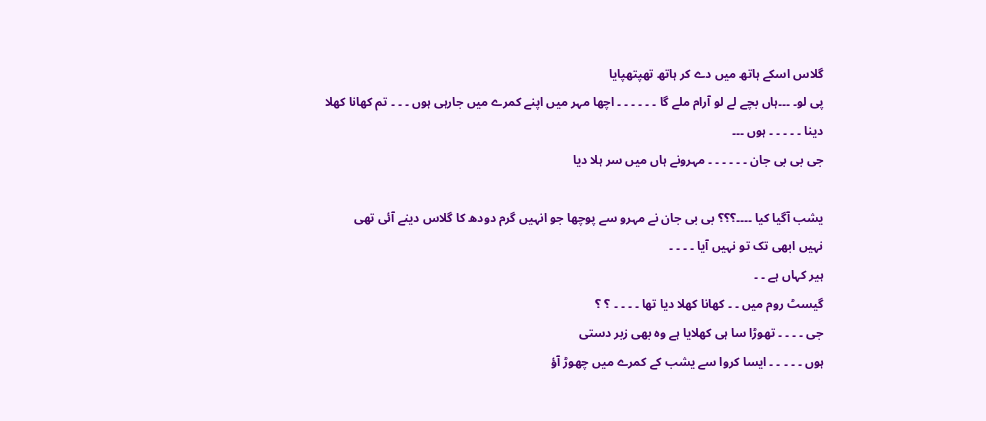گلاس اسکے ہاتھ میں دے کر ہاتھ تھپتھپایا
پی لو۔ ۔۔۔ہاں بچے لے لو آرام ملے گا ۔ ۔ ۔ ۔ ۔ ۔ اچھا مہر میں اپنے کمرے میں جارہی ہوں ۔ ۔ ۔ تم کھانا کھلا
دینا ۔ ۔ ۔ ۔ ۔ ہوں ۔۔۔
جی بی بی جان ۔ ۔ ۔ ۔ ۔ ۔ مہرونے ہاں میں سر ہلا دیا

یشب آگیا کیا ۔۔۔۔؟؟؟ بی بی جان نے مہرو سے پوچھا جو انہیں گرم دودھ کا گلاس دینے آئی تھی
نہیں ابھی تک تو نہیں آیا ۔ ۔ ۔ ۔
ہیر کہاں ہے ۔ ۔
گیسٹ روم میں ۔ ۔ کھانا کھلا دیا تھا ۔ ۔ ۔ ۔ ؟ ؟
جی ۔ ۔ ۔ ۔ تھوڑا سا ہی کھلایا ہے وہ بھی زبر دستی
ہوں ۔ ۔ ۔ ۔ ۔ ایسا کروا سے یشب کے کمرے میں چھوڑ آؤ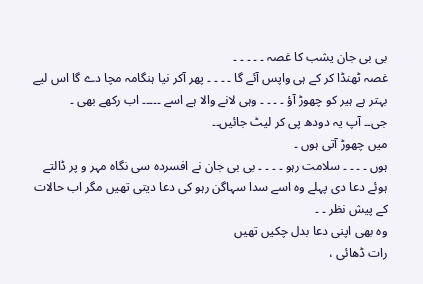بی بی جان یشب کا غصہ ۔ ۔ ۔ ۔ ۔
غصہ ٹھنڈا کر کے ہی واپس آئے گا ۔ ۔ ۔ ۔ پھر آکر نیا ہنگامہ مچا دے گا اس لیے بہتر ہے ہیر کو چھوڑ آؤ ۔ ۔ ۔ ۔ وہی لانے والا ہے اسے ۔۔۔۔۔ اب رکھے بھی ۔
جی۔۔ آپ یہ دودھ پی کر لیٹ جائیں۔۔
میں چھوڑ آتی ہوں ۔
ہوں ۔ ۔ ۔ ۔ سلامت رہو ۔ ۔ ۔ ۔ بی بی جان نے افسردہ سی نگاه مہر و پر ڈالتے ہوئے دعا دی پہلے وہ اسے سدا سہاگن رہو کی دعا دیتی تھیں مگر اب حالات کے پیش نظر ۔ ۔
وہ بھی اپنی دعا بدل چکیں تھیں
رات ڈھائی ،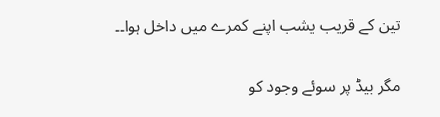تین کے قریب یشب اپنے کمرے میں داخل ہوا۔۔

مگر بیڈ پر سوئے وجود کو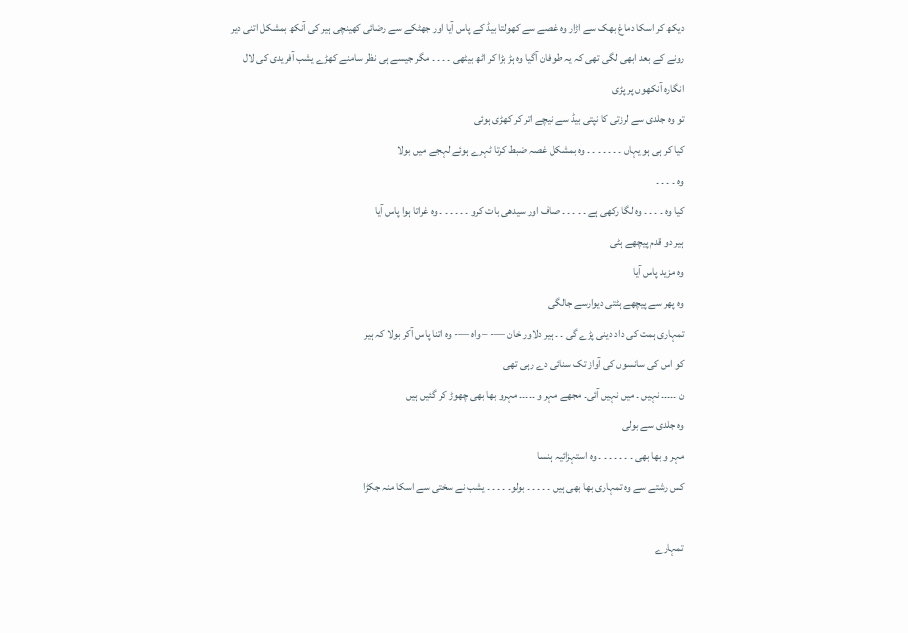دیکھ کر اسکا دماغ بھک سے اڑار وہ غصے سے کھولتا بیڈ کے پاس آیا اور جھٹکے سے رضائی کھینچی ہیر کی آنکھ بمشکل اتنی دیر رونے کے بعد ابھی لگی تھی کہ یہ طوفان آگیا وہ ہڑ بڑا کر اٹھ بیٹھی ۔ ۔ ۔ ۔ مگر جیسے ہی نظر سامنے کھڑے یشب آفریدی کی لال انگارہ آنکھوں پر پڑی
تو وہ جلدی سے لرزتی کا نپتی بیڈ سے نیچے اتر کر کھڑی ہوئی
کیا کر ہی ہو یہاں ۔ ۔ ۔ ۔ ۔ ۔ ۔ وہ بمشکل غصہ ضبط کرتا ٹہرے ہوئے لہجے میں بولا
وہ ۔ ۔ ۔ ۔
کیا وہ ۔ ۔ ۔ ۔ وہ لگا رکھی ہے ۔ ۔ ۔ ۔ ۔ صاف اور سیدھی بات کرو ۔ ۔ ۔ ۔ ۔ ۔ وہ غراتا ہوا پاس آیا
ہیر دو قدم پیچھے ہٹی
وہ مزید پاس آیا
وہ پھر سے پیچھے ہٹتی دیوارسے جالگی
تمہاری ہمت کی داد دینی پڑے گی ۔ ۔ ہیر دلاور خان —- – واه —- وہ اتنا پاس آکر بولا کہ ہیر
کو اس کی سانسوں کی آواز تک سنائی دے رہی تھی
ن ۔۔۔۔۔ نہیں ۔ میں نہیں آئی۔ مجھے مہر و ۔۔۔۔۔ مہرو بھا بھی چھوڑ کر گئیں ہیں
وہ جلدی سے بولی
مہر و بھا بھی ۔ ۔ ۔ ۔ ۔ ۔ ۔ وہ استہزائیہ ہنسا
کس رشتے سے وہ تمہاری بھا بھی ہیں ۔ ۔ ۔ ۔ ۔ بولو۔ ۔ ۔ ۔ ۔ یشب نے سختی سے اسکا منہ جکڑا

تمہارے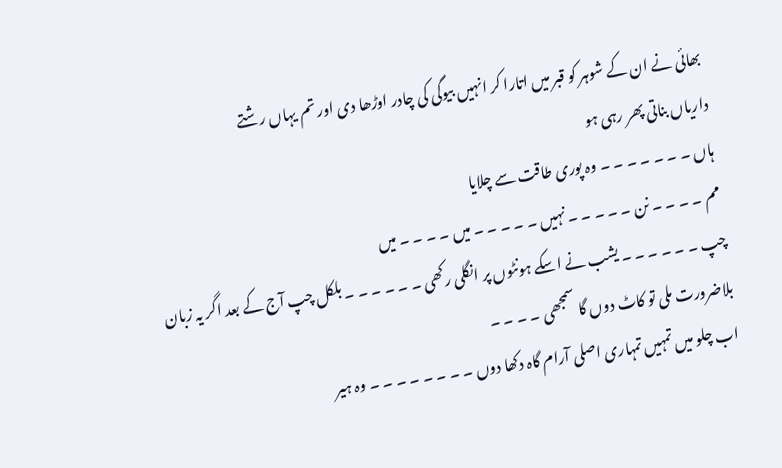بھائی نے ان کے شوہر کو قبر میں اتارا کر انہیں بیوگی کی چادر اوڑھا دی اور تم یہاں رشتے
داریاں بناتی پھر رہی ہو
ہاں ۔ ۔ ۔ ۔ ۔ ۔ ۔ وہ پوری طاقت سے چلایا
مم ۔ ۔ ۔ ۔ نن ۔ ۔ ۔ ۔ ۔ نہیں ۔ ۔ ۔ ۔ ۔ میں ۔ ۔ ۔ ۔ میں
چپ ۔ ۔ ۔ ۔ ۔ ۔ یشب نے اسکے ہونٹوں پر انگلی رکھی ۔ ۔ ۔ ۔ ۔ ۔ بلکل چپ آج کے بعد اگر یہ زبان بلاضرورت ملی تو کاٹ دوں گا سمجھی ۔ ۔ ۔ ۔
اب چلو میں تمہیں تمہاری اصلی آرام گاہ دکھا دوں ۔ ۔ ۔ ۔ ۔ ۔ ۔ ۔ وہ ہیر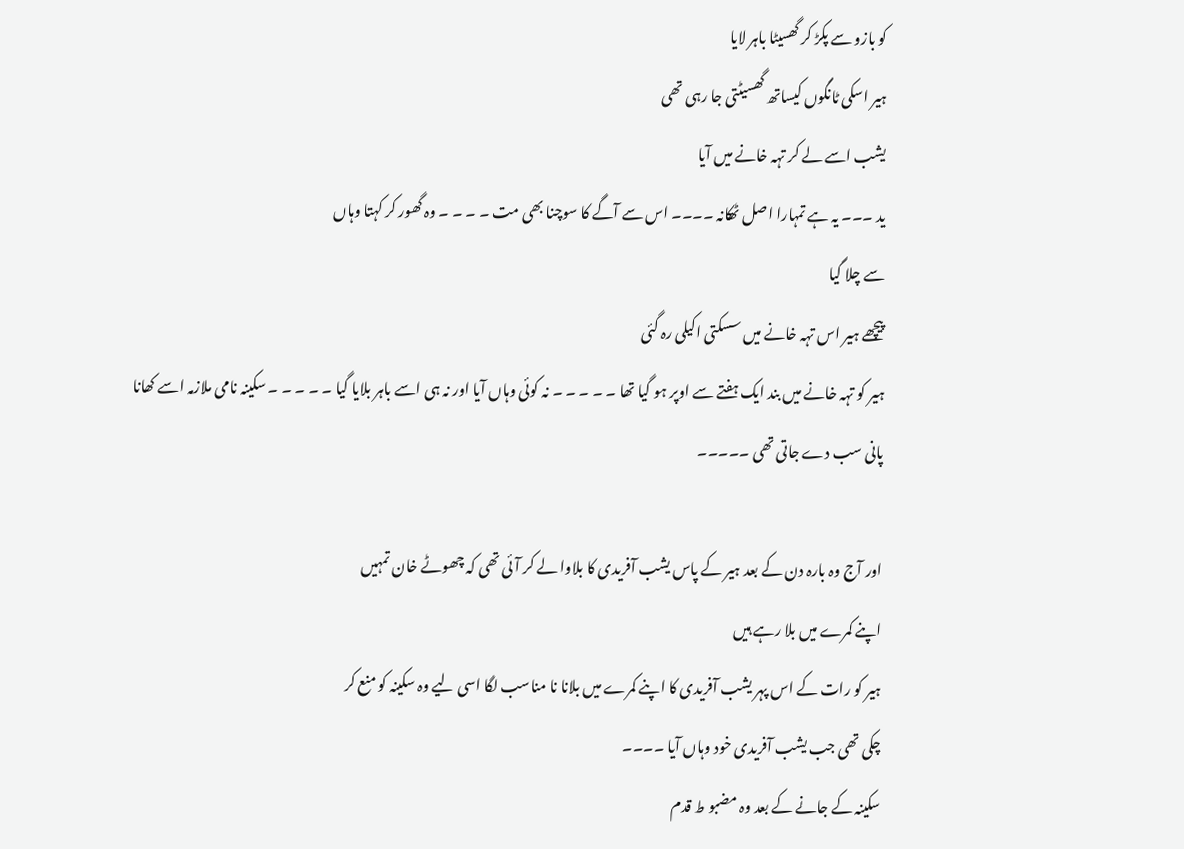کو بازو سے پکڑ کر گھسیٹا باہر لایا
ہیر اسکی ٹانگوں کیساتھ گھسیٹتی جا رہی تھی
یشب اسے لے کر تہہ خانے میں آیا
ید ۔۔۔ یہ ہے تمہارا اصل ٹھکانہ ۔۔۔۔ اس سے آگے کا سوچنا بھی مت ۔ ۔ ۔ ۔ وہ گھور کر کہتا وہاں
سے چلا گیا
پیچھے ہیر اس تہہ خانے میں سسکتی اکیلی رہ گئی
ہیر کو تہہ خانے میں بند ایک ہفتے سے اوپر ہو گیا تھا ۔ ۔ ۔ ۔ ۔ نہ کوئی وہاں آیا اور نہ ہی اسے باہر بلایا گیا ۔ ۔ ۔ ۔ ۔ سکینہ نامی ملازمہ اسے کھانا پانی سب دے جاتی تھی ۔۔۔۔۔

اور آج وہ بارہ دن کے بعد ہیر کے پاس یشب آفریدی کا بلاوا لے کر آئی تھی کہ چھوٹے خان تمہیں
اپنے کمرے میں بلا رہے ہیں
ہیر کو رات کے اس پہر یشب آفریدی کا اپنے کمرے میں بلانا نا مناسب لگا اسی لیے وہ سکینہ کو منع کر
چکی تھی جب یشب آفریدی خود وہاں آیا ۔۔۔۔
سکینہ کے جانے کے بعد وہ مضبو ط قدم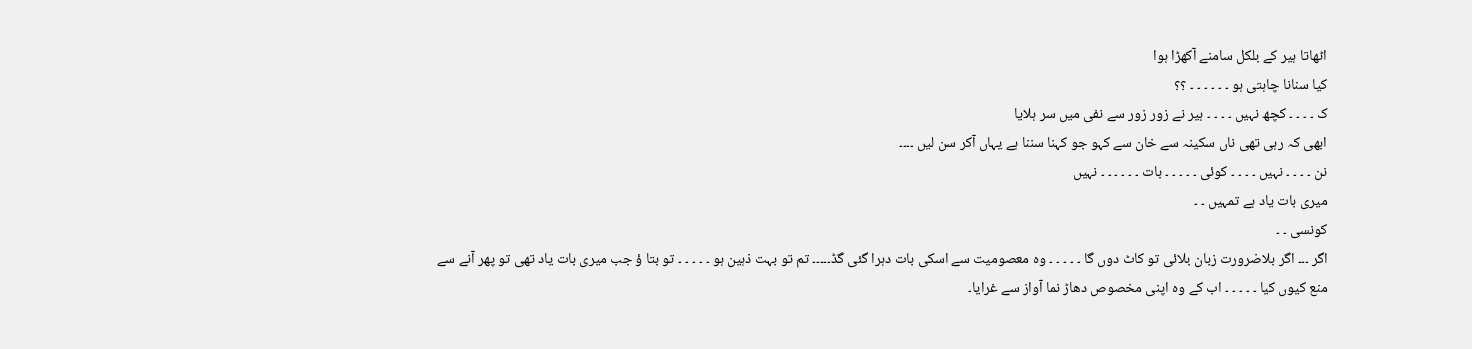اٹھاتا ہیر کے بلکل سامنے آکھڑا ہوا
کیا سنانا چاہتی ہو ۔ ۔ ۔ ۔ ۔ ۔ ؟؟
ک ۔ ۔ ۔ ۔ کچھ نہیں ۔ ۔ ۔ ۔ ہیر نے زور زور سے نفی میں سر ہلایا
ابھی کہ رہی تھی ناں سکینہ سے خان سے کہو جو کہنا سننا ہے یہاں آکر سن لیں ۔۔۔۔
نن ۔ ۔ ۔ ۔ نہیں ۔ ۔ ۔ ۔ کوئی ۔ ۔ ۔ ۔ ۔ بات ۔ ۔ ۔ ۔ ۔ ۔ نہیں
میری بات یاد ہے تمہیں ۔ ۔
کونسی ۔ ۔
اگر ۔۔۔ اگر بلاضرورت زبان بلائی تو کاٹ دوں گا ۔ ۔ ۔ ۔ ۔ وہ معصومیت سے اسکی بات دہرا گئی گڈ۔۔۔۔۔ تم تو بہت ذہین ہو ۔ ۔ ۔ ۔ ۔ تو بتا ؤ جب میری بات یاد تھی تو پھر آنے سے منع کیوں کیا ۔ ۔ ۔ ۔ ۔ اب کے وہ اپنی مخصوص دھاڑ نما آواز سے غرایا۔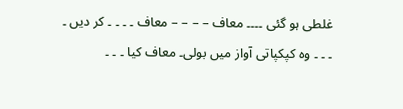غلطی ہو گئی ۔۔۔۔ معاف – – – – معاف ۔ ۔ ۔ ۔ کر دیں ۔ ۔ ۔ ۔ وہ کپکپاتی آواز میں بولی۔ معاف کیا ۔ ۔ ۔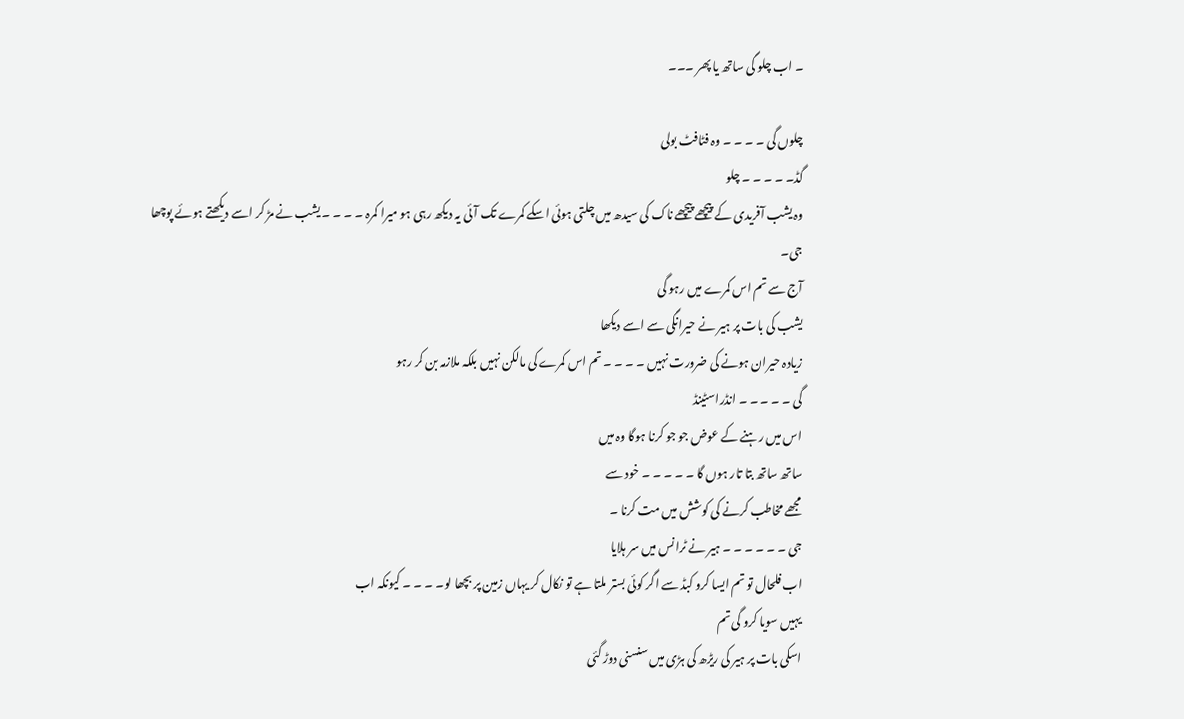۔ اب چلو گی ساتھ یا پھر ۔۔۔

چلوں گی ۔ ۔ ۔ ۔ وہ فٹافٹ بولی
گڈ۔ ۔ ۔ ۔ ۔ چلو
وہ یشب آفریدی کے پیچھے پیچھے ناک کی سیدھ میں چلتی ہوئی اسکے کمرے تک آئی یہ دیکھ رہی ہو میرا کمرہ ۔ ۔ ۔ ۔ یشب نے مڑ کر اسے دیکھتے ہوئے پوچھا
جی۔
آج سے تم اس کمرے میں رہو گی
یشب کی بات پر ہیر نے حیرانگی سے اسے دیکھا
زیادہ حیران ہونے کی ضرورت نہیں ۔ ۔ ۔ ۔ تم اس کمرے کی مالکن نہیں بلکہ ملازمہ بن کر رہو
گی ۔ ۔ ۔ ۔ ۔ انڈراسٹینڈ
اس میں رہنے کے عوض جو جو کرنا ہوگا وہ میں
ساتھ ساتھ بتا تار ہوں گا ۔ ۔ ۔ ۔ ۔ خود سے
مجھے مخاطب کرنے کی کوشش میں مت کرنا ۔
جی ۔ ۔ ۔ ۔ ۔ ۔ ہیر نے ٹرانس میں سر ہلایا
اب فلحال تو تم ایسا کرو کبڈ سے اگر کوئی بستر ملتا ہے تو نکال کر یہاں زمین پر بچھا لو۔ ۔ ۔ ۔ کیونکہ اب
یہیں سویا کرو گی تم
اسکی بات پر ہیر کی ریڑھ کی ہڑی میں سنسنی دوڑ گئی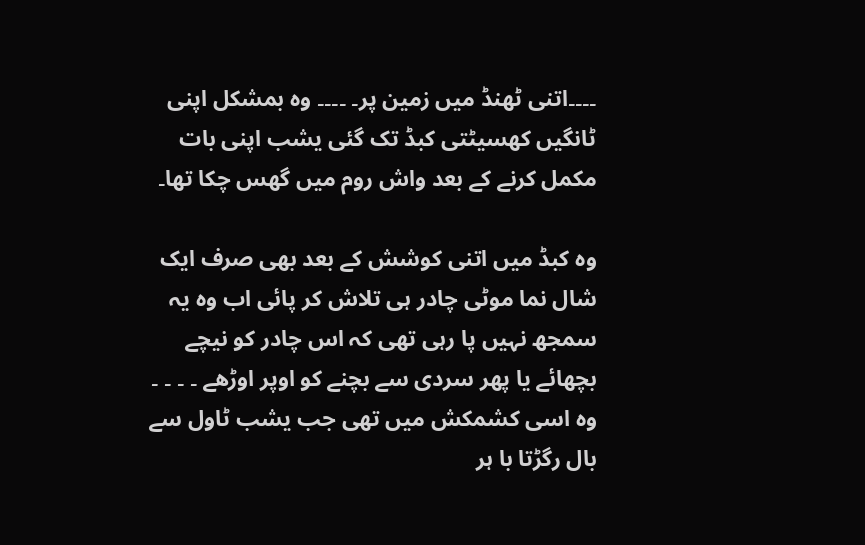۔۔۔۔اتنی ٹھنڈ میں زمین پر۔ ۔۔۔۔ وہ بمشکل اپنی
ٹانگیں کھسیٹتی کبڈ تک گئی یشب اپنی بات مکمل کرنے کے بعد واش روم میں گھس چکا تھا۔

وہ کبڈ میں اتنی کوشش کے بعد بھی صرف ایک شال نما موٹی چادر ہی تلاش کر پائی اب وہ یہ سمجھ نہیں پا رہی تھی کہ اس چادر کو نیچے بچھائے یا پھر سردی سے بچنے کو اوپر اوڑھے ۔ ۔ ۔ ۔ وہ اسی کشمکش میں تھی جب یشب ٹاول سے بال رگڑتا با ہر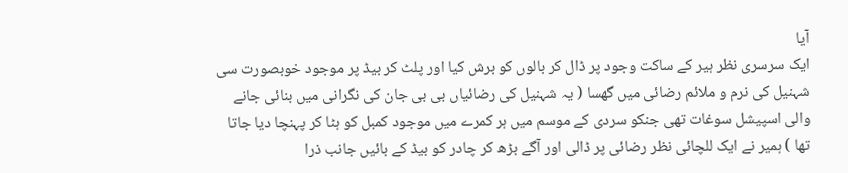آیا
ایک سرسری نظر ہیر کے ساکت وجود پر ڈال کر بالوں کو برش کیا اور پلٹ کر بیڈ پر موجود خوبصورت سی شہنیل کی نرم و ملائم رضائی میں گھسا ( یہ شہنیل کی رضائیاں بی بی جان کی نگرانی میں بنائی جانے والی اسپیشل سوغات تھی جنکو سردی کے موسم میں ہر کمرے میں موجود کمبل کو ہٹا کر پہنچا دیا جاتا تھا ) ہمیر نے ایک للچائی نظر رضائی پر ڈالی اور آگے بڑھ کر چادر کو بیڈ کے بائیں جانب ذرا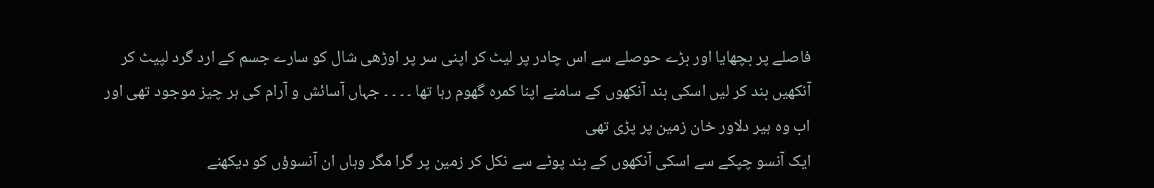فاصلے پر بچھایا اور بڑے حوصلے سے اس چادر پر لیٹ کر اپنی سر پر اوڑھی شال کو سارے جسم کے ارد گرد لپیٹ کر
آنکھیں بند کر لیں اسکی بند آنکھوں کے سامنے اپنا کمرہ گھوم رہا تھا ۔ ۔ ۔ ۔ جہاں آسائش و آرام کی ہر چیز موجود تھی اور
اب وہ ہیر دلاور خان زمین پر پڑی تھی
ایک آنسو چپکے سے اسکی آنکھوں کے بند پوٹے سے نکل کر زمین پر گرا مگر وہاں ان آنسوؤں کو دیکھنے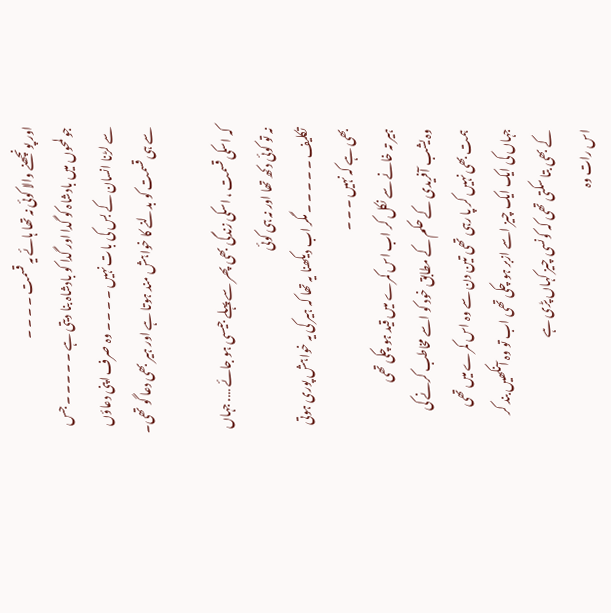اور پونچھنے والا کوئی نہ تھا ہائے یہ قسمت ۔ ۔ ۔ ۔
جو لمحوں میں بادشاہ کو گدا اور گدا کو بادشاہ بنا دیتی ہے ۔ ۔ ۔ ۔ ۔ جس سے لڑنا انسان کے بس کی بات نہیں ۔ ۔ ۔ ۔ وہ صرف اپنی دعاؤں سے ہی قسمت کو بدلنے کا خواہش مند ہوتا ہے اور ہیر بھی دعا گو تھی۔

کہ اسکی قسمت ، اسکی زندگی بھی پھر سے پہلے جیسی ہو جائے …. جہاں نہ تو کوئی دکھ تھا اور نہ ہی کوئی
تکلیف ۔ ۔ ۔ ۔ ۔ مگر اب دیکھنا یہ تھا کہ ہیر کی یہ خواہش پوری ہوتی بھی ہے کہ نہیں ۔ ۔ ۔
ہیر تہ خانے سے نکل کر اب اس کمرے میں قید ہو چکی تھی
وہ یشب آفریدی کے حکم کے مطابق خود کو اسے مخاطب کرنے کی ہمت بھی نہیں کر پا رہی تھی تین دن سے وہ اس کمرے میں تھی جہاں کی ایک ایک چیز اسے ازبر ہو چکی تھی اب تو وہ آنکھیں بند کر
کے بھی بتا سکتی تھی کہ کونسی چیز کہاں پڑی ہے
اس رات وہ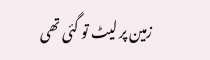زمین پر لیٹ تو گئی تھی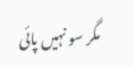مگر سو نہیں پائی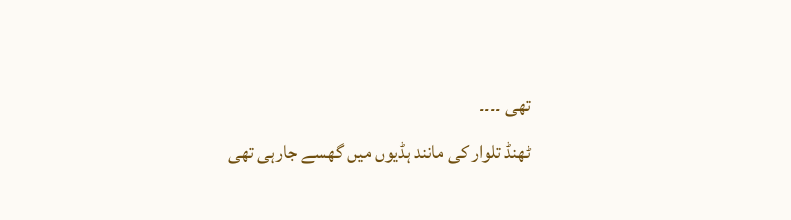تھی ۔۔۔۔
ٹھنڈ تلوار کی مانند ہڈیوں میں گھسے جارہی تھی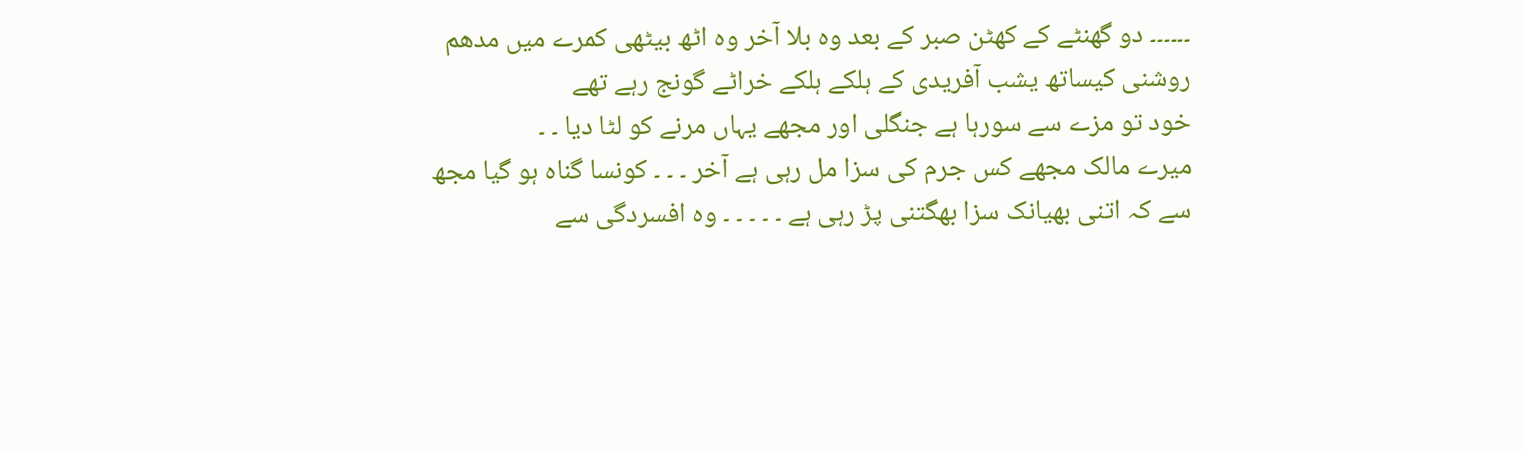۔۔۔۔۔۔ دو گھنٹے کے کھٹن صبر کے بعد وہ بلا آخر وہ اٹھ بیٹھی کمرے میں مدھم روشنی کیساتھ یشب آفریدی کے ہلکے ہلکے خراٹے گونج رہے تھے
خود تو مزے سے سورہا ہے جنگلی اور مجھے یہاں مرنے کو لٹا دیا ۔ ۔
میرے مالک مجھے کس جرم کی سزا مل رہی ہے آخر ۔ ۔ ۔ کونسا گناہ ہو گیا مجھ سے کہ اتنی بھیانک سزا بھگتنی پڑ رہی ہے ۔ ۔ ۔ ۔ ۔ وہ افسردگی سے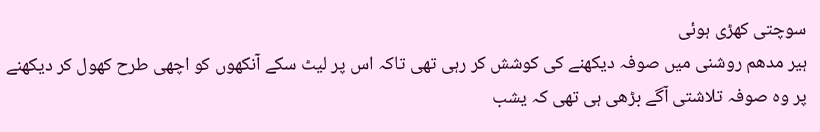سوچتی کھڑی ہوئی
ہیر مدھم روشنی میں صوفہ دیکھنے کی کوشش کر رہی تھی تاکہ اس پر لیٹ سکے آنکھوں کو اچھی طرح کھول کر دیکھنے پر وہ صوفہ تلاشتی آگے بڑھی ہی تھی کہ یشب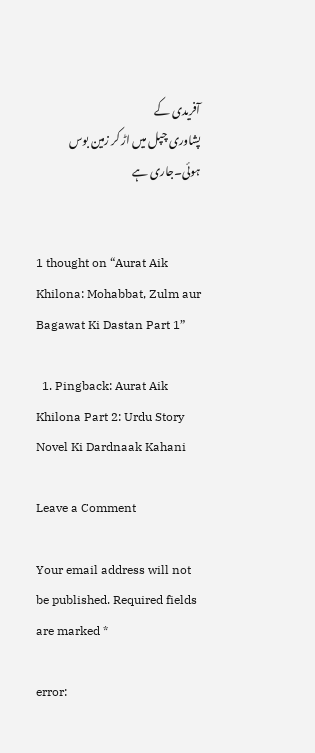آفریدی کے
پشاوری چپل میں اڑ کر زمین بوس ہوئی۔جاری ہے


1 thought on “Aurat Aik Khilona: Mohabbat, Zulm aur Bagawat Ki Dastan Part 1”

  1. Pingback: Aurat Aik Khilona Part 2: Urdu Story Novel Ki Dardnaak Kahani

Leave a Comment

Your email address will not be published. Required fields are marked *

error: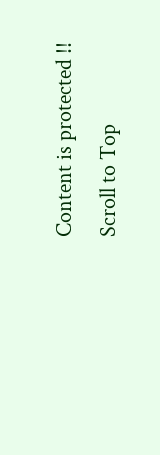Content is protected !!
Scroll to Top